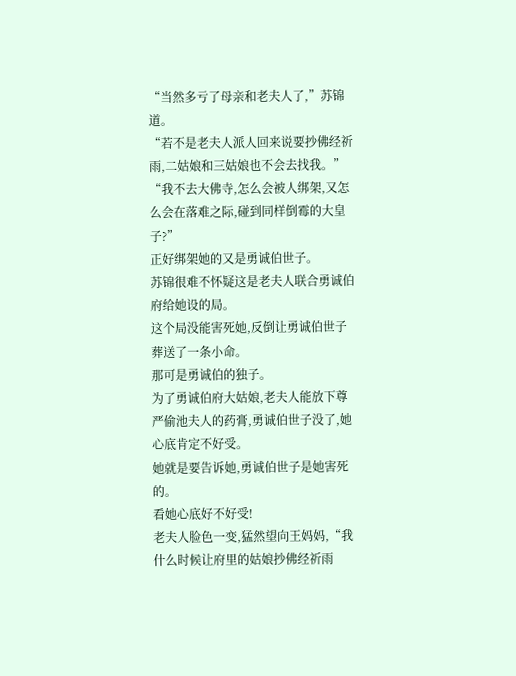“当然多亏了母亲和老夫人了,”苏锦道。
“若不是老夫人派人回来说要抄佛经祈雨,二姑娘和三姑娘也不会去找我。”
“我不去大佛寺,怎么会被人绑架,又怎么会在落难之际,碰到同样倒霉的大皇子?”
正好绑架她的又是勇诚伯世子。
苏锦很难不怀疑这是老夫人联合勇诚伯府给她设的局。
这个局没能害死她,反倒让勇诚伯世子葬送了一条小命。
那可是勇诚伯的独子。
为了勇诚伯府大姑娘,老夫人能放下尊严偷池夫人的药膏,勇诚伯世子没了,她心底肯定不好受。
她就是要告诉她,勇诚伯世子是她害死的。
看她心底好不好受!
老夫人脸色一变,猛然望向王妈妈,“我什么时候让府里的姑娘抄佛经祈雨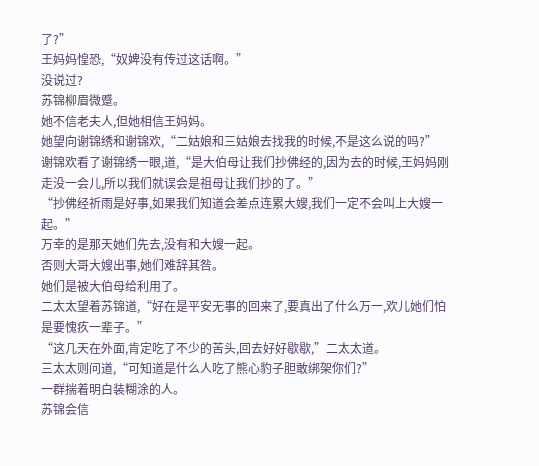了?”
王妈妈惶恐,“奴婢没有传过这话啊。”
没说过?
苏锦柳眉微蹙。
她不信老夫人,但她相信王妈妈。
她望向谢锦绣和谢锦欢,“二姑娘和三姑娘去找我的时候,不是这么说的吗?”
谢锦欢看了谢锦绣一眼,道,“是大伯母让我们抄佛经的,因为去的时候,王妈妈刚走没一会儿,所以我们就误会是祖母让我们抄的了。”
“抄佛经祈雨是好事,如果我们知道会差点连累大嫂,我们一定不会叫上大嫂一起。”
万幸的是那天她们先去,没有和大嫂一起。
否则大哥大嫂出事,她们难辞其咎。
她们是被大伯母给利用了。
二太太望着苏锦道,“好在是平安无事的回来了,要真出了什么万一,欢儿她们怕是要愧疚一辈子。”
“这几天在外面,肯定吃了不少的苦头,回去好好歇歇,”二太太道。
三太太则问道,“可知道是什么人吃了熊心豹子胆敢绑架你们?”
一群揣着明白装糊涂的人。
苏锦会信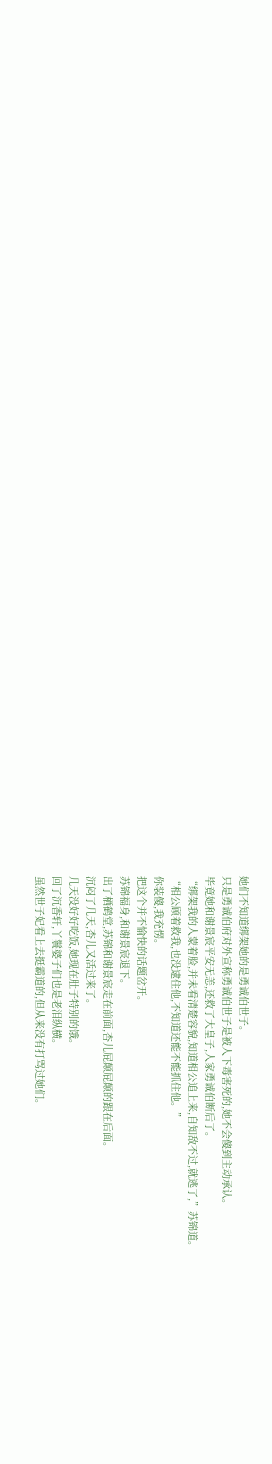她们不知道绑架她的是勇诚伯世子。
只是勇诚伯府对外宣称勇诚伯世子是被人下毒害死的,她不会傻到主动承认。
毕竟她和谢景宸平安无恙,还救了大皇子,人家勇诚伯断后了。
“绑架我的人蒙着脸,并未看清楚容貌,知道相公追上来,自知敌不过,就逃了,”苏锦道。
“相公顾着救我,也没逮住他,不知道还能不能抓住他。”
你装傻,我充愣。
把这个并不愉快的话题岔开。
苏锦福身,和谢景宸退下。
出了栖鹤堂,苏锦和谢景宸走在前面,杏儿屁颠屁颠的跟在后面。
沉闷了几天,杏儿又活过来了。
几天没好好吃饭,她现在肚子特别的饿。
回了沉香轩,丫鬟婆子们也是老泪纵横。
虽然世子妃看上去挺霸道的,但从来没有打骂过她们。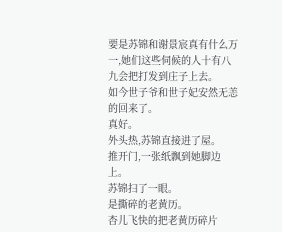要是苏锦和谢景宸真有什么万一,她们这些伺候的人十有八九会把打发到庄子上去。
如今世子爷和世子妃安然无恙的回来了。
真好。
外头热,苏锦直接进了屋。
推开门,一张纸飘到她脚边上。
苏锦扫了一眼。
是撕碎的老黄历。
杏儿飞快的把老黄历碎片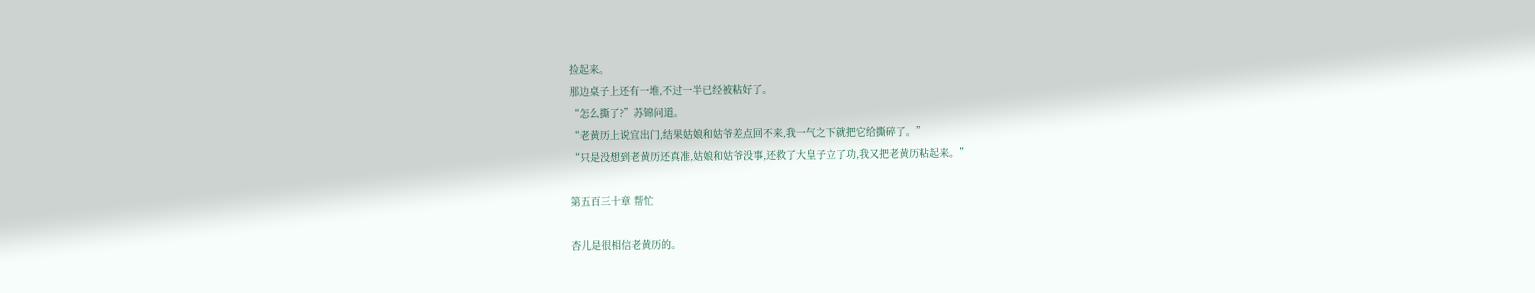捡起来。
那边桌子上还有一堆,不过一半已经被粘好了。
“怎么撕了?”苏锦问道。
“老黄历上说宜出门,结果姑娘和姑爷差点回不来,我一气之下就把它给撕碎了。”
“只是没想到老黄历还真准,姑娘和姑爷没事,还救了大皇子立了功,我又把老黄历粘起来。”

第五百三十章 帮忙

杏儿是很相信老黄历的。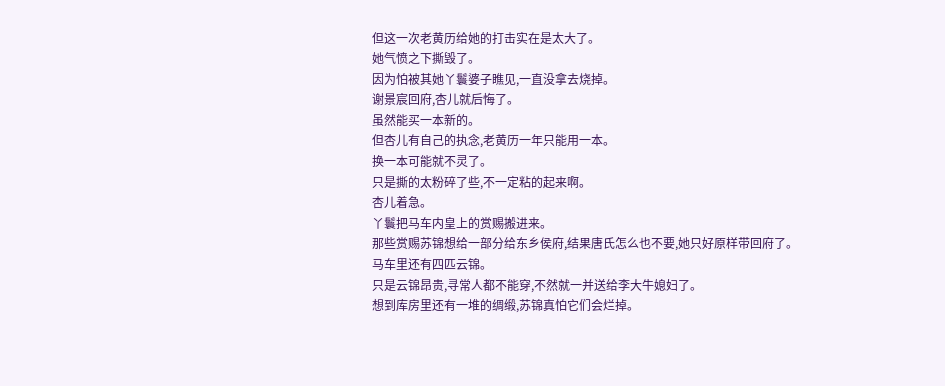但这一次老黄历给她的打击实在是太大了。
她气愤之下撕毁了。
因为怕被其她丫鬟婆子瞧见,一直没拿去烧掉。
谢景宸回府,杏儿就后悔了。
虽然能买一本新的。
但杏儿有自己的执念,老黄历一年只能用一本。
换一本可能就不灵了。
只是撕的太粉碎了些,不一定粘的起来啊。
杏儿着急。
丫鬟把马车内皇上的赏赐搬进来。
那些赏赐苏锦想给一部分给东乡侯府,结果唐氏怎么也不要,她只好原样带回府了。
马车里还有四匹云锦。
只是云锦昂贵,寻常人都不能穿,不然就一并送给李大牛媳妇了。
想到库房里还有一堆的绸缎,苏锦真怕它们会烂掉。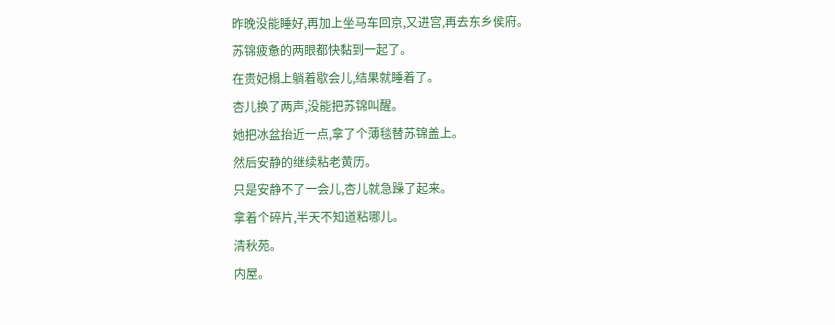昨晚没能睡好,再加上坐马车回京,又进宫,再去东乡侯府。
苏锦疲惫的两眼都快黏到一起了。
在贵妃榻上躺着歇会儿,结果就睡着了。
杏儿换了两声,没能把苏锦叫醒。
她把冰盆抬近一点,拿了个薄毯替苏锦盖上。
然后安静的继续粘老黄历。
只是安静不了一会儿,杏儿就急躁了起来。
拿着个碎片,半天不知道粘哪儿。
清秋苑。
内屋。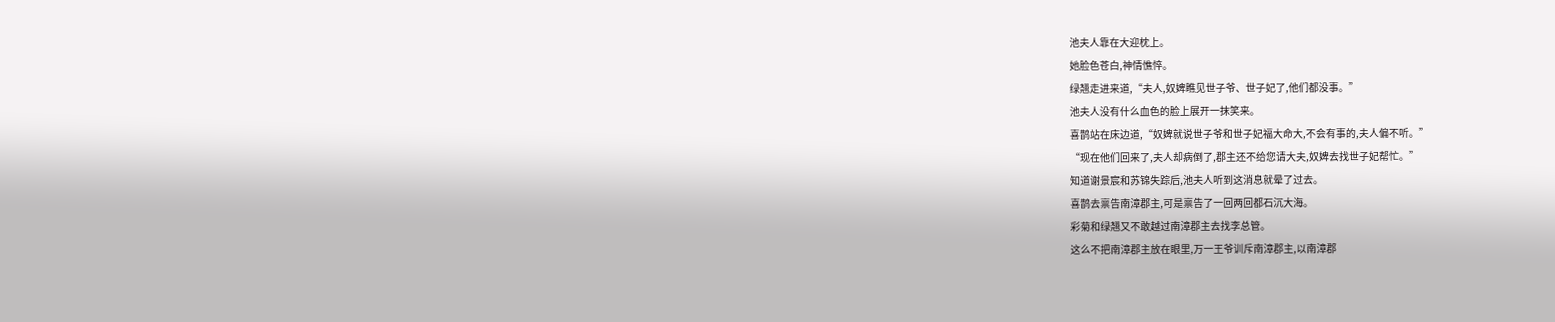池夫人靠在大迎枕上。
她脸色苍白,神情憔悴。
绿翘走进来道,“夫人,奴婢瞧见世子爷、世子妃了,他们都没事。”
池夫人没有什么血色的脸上展开一抹笑来。
喜鹊站在床边道,“奴婢就说世子爷和世子妃福大命大,不会有事的,夫人偏不听。”
“现在他们回来了,夫人却病倒了,郡主还不给您请大夫,奴婢去找世子妃帮忙。”
知道谢景宸和苏锦失踪后,池夫人听到这消息就晕了过去。
喜鹊去禀告南漳郡主,可是禀告了一回两回都石沉大海。
彩菊和绿翘又不敢越过南漳郡主去找李总管。
这么不把南漳郡主放在眼里,万一王爷训斥南漳郡主,以南漳郡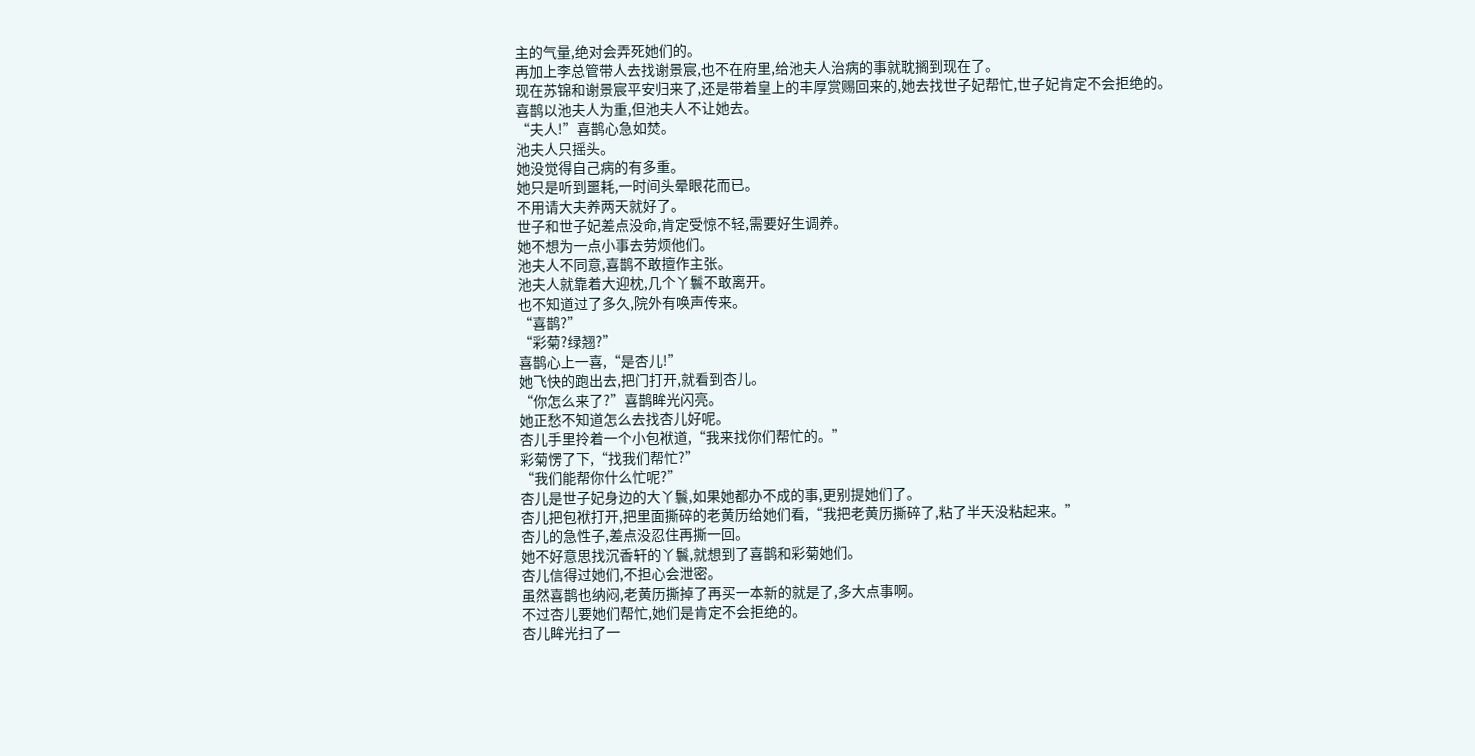主的气量,绝对会弄死她们的。
再加上李总管带人去找谢景宸,也不在府里,给池夫人治病的事就耽搁到现在了。
现在苏锦和谢景宸平安归来了,还是带着皇上的丰厚赏赐回来的,她去找世子妃帮忙,世子妃肯定不会拒绝的。
喜鹊以池夫人为重,但池夫人不让她去。
“夫人!”喜鹊心急如焚。
池夫人只摇头。
她没觉得自己病的有多重。
她只是听到噩耗,一时间头晕眼花而已。
不用请大夫养两天就好了。
世子和世子妃差点没命,肯定受惊不轻,需要好生调养。
她不想为一点小事去劳烦他们。
池夫人不同意,喜鹊不敢擅作主张。
池夫人就靠着大迎枕,几个丫鬟不敢离开。
也不知道过了多久,院外有唤声传来。
“喜鹊?”
“彩菊?绿翘?”
喜鹊心上一喜,“是杏儿!”
她飞快的跑出去,把门打开,就看到杏儿。
“你怎么来了?”喜鹊眸光闪亮。
她正愁不知道怎么去找杏儿好呢。
杏儿手里拎着一个小包袱道,“我来找你们帮忙的。”
彩菊愣了下,“找我们帮忙?”
“我们能帮你什么忙呢?”
杏儿是世子妃身边的大丫鬟,如果她都办不成的事,更别提她们了。
杏儿把包袱打开,把里面撕碎的老黄历给她们看,“我把老黄历撕碎了,粘了半天没粘起来。”
杏儿的急性子,差点没忍住再撕一回。
她不好意思找沉香轩的丫鬟,就想到了喜鹊和彩菊她们。
杏儿信得过她们,不担心会泄密。
虽然喜鹊也纳闷,老黄历撕掉了再买一本新的就是了,多大点事啊。
不过杏儿要她们帮忙,她们是肯定不会拒绝的。
杏儿眸光扫了一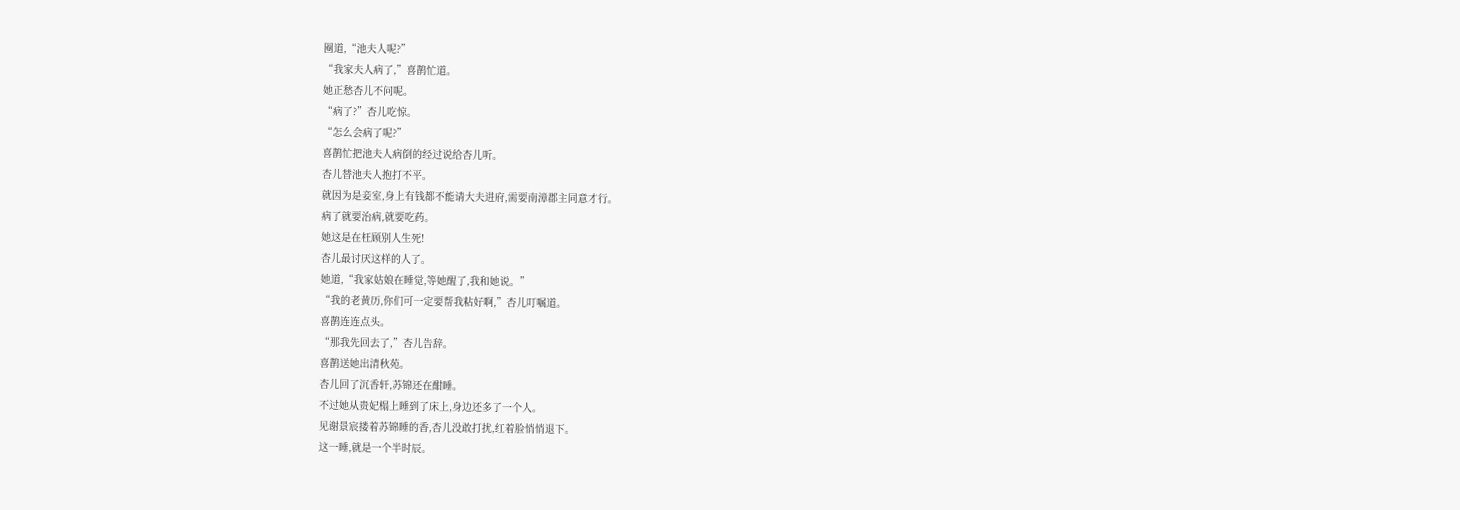圈道,“池夫人呢?”
“我家夫人病了,”喜鹊忙道。
她正愁杏儿不问呢。
“病了?”杏儿吃惊。
“怎么会病了呢?”
喜鹊忙把池夫人病倒的经过说给杏儿听。
杏儿替池夫人抱打不平。
就因为是妾室,身上有钱都不能请大夫进府,需要南漳郡主同意才行。
病了就要治病,就要吃药。
她这是在枉顾别人生死!
杏儿最讨厌这样的人了。
她道,“我家姑娘在睡觉,等她醒了,我和她说。”
“我的老黄历,你们可一定要帮我粘好啊,”杏儿叮嘱道。
喜鹊连连点头。
“那我先回去了,”杏儿告辞。
喜鹊送她出清秋苑。
杏儿回了沉香轩,苏锦还在酣睡。
不过她从贵妃榻上睡到了床上,身边还多了一个人。
见谢景宸搂着苏锦睡的香,杏儿没敢打扰,红着脸悄悄退下。
这一睡,就是一个半时辰。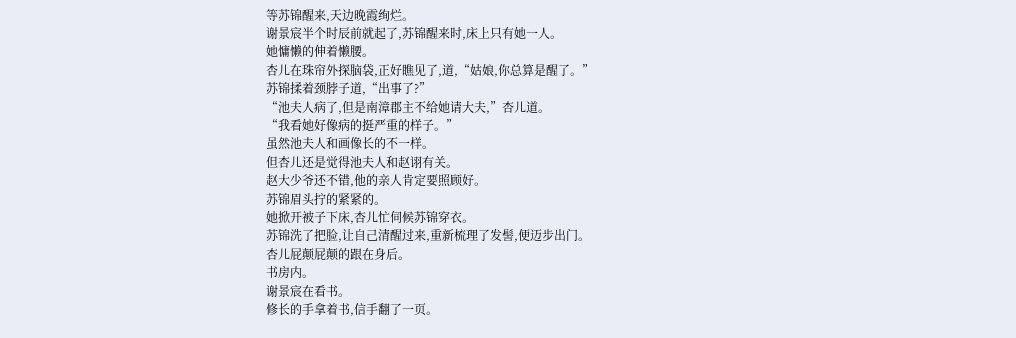等苏锦醒来,天边晚霞绚烂。
谢景宸半个时辰前就起了,苏锦醒来时,床上只有她一人。
她慵懒的伸着懒腰。
杏儿在珠帘外探脑袋,正好瞧见了,道,“姑娘,你总算是醒了。”
苏锦揉着颈脖子道,“出事了?”
“池夫人病了,但是南漳郡主不给她请大夫,”杏儿道。
“我看她好像病的挺严重的样子。”
虽然池夫人和画像长的不一样。
但杏儿还是觉得池夫人和赵诩有关。
赵大少爷还不错,他的亲人肯定要照顾好。
苏锦眉头拧的紧紧的。
她掀开被子下床,杏儿忙伺候苏锦穿衣。
苏锦洗了把脸,让自己清醒过来,重新梳理了发髻,便迈步出门。
杏儿屁颠屁颠的跟在身后。
书房内。
谢景宸在看书。
修长的手拿着书,信手翻了一页。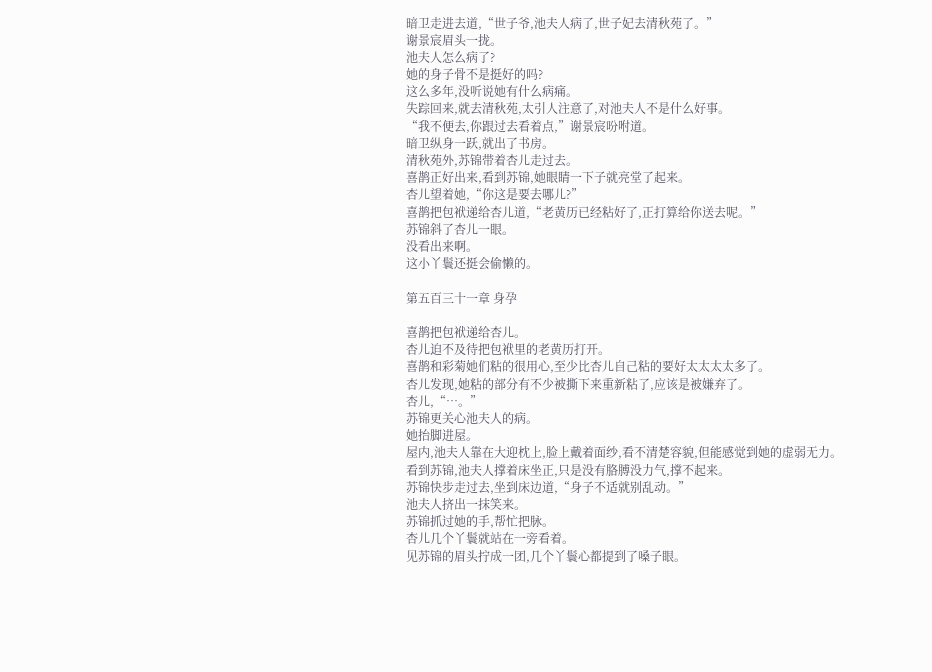暗卫走进去道,“世子爷,池夫人病了,世子妃去清秋苑了。”
谢景宸眉头一拢。
池夫人怎么病了?
她的身子骨不是挺好的吗?
这么多年,没听说她有什么病痛。
失踪回来,就去清秋苑,太引人注意了,对池夫人不是什么好事。
“我不便去,你跟过去看着点,”谢景宸吩咐道。
暗卫纵身一跃,就出了书房。
清秋苑外,苏锦带着杏儿走过去。
喜鹊正好出来,看到苏锦,她眼睛一下子就亮堂了起来。
杏儿望着她,“你这是要去哪儿?”
喜鹊把包袱递给杏儿道,“老黄历已经粘好了,正打算给你送去呢。”
苏锦斜了杏儿一眼。
没看出来啊。
这小丫鬟还挺会偷懒的。

第五百三十一章 身孕

喜鹊把包袱递给杏儿。
杏儿迫不及待把包袱里的老黄历打开。
喜鹊和彩菊她们粘的很用心,至少比杏儿自己粘的要好太太太太多了。
杏儿发现,她粘的部分有不少被撕下来重新粘了,应该是被嫌弃了。
杏儿,“…。”
苏锦更关心池夫人的病。
她抬脚进屋。
屋内,池夫人靠在大迎枕上,脸上戴着面纱,看不清楚容貌,但能感觉到她的虚弱无力。
看到苏锦,池夫人撑着床坐正,只是没有胳膊没力气,撑不起来。
苏锦快步走过去,坐到床边道,“身子不适就别乱动。”
池夫人挤出一抹笑来。
苏锦抓过她的手,帮忙把脉。
杏儿几个丫鬟就站在一旁看着。
见苏锦的眉头拧成一团,几个丫鬟心都提到了嗓子眼。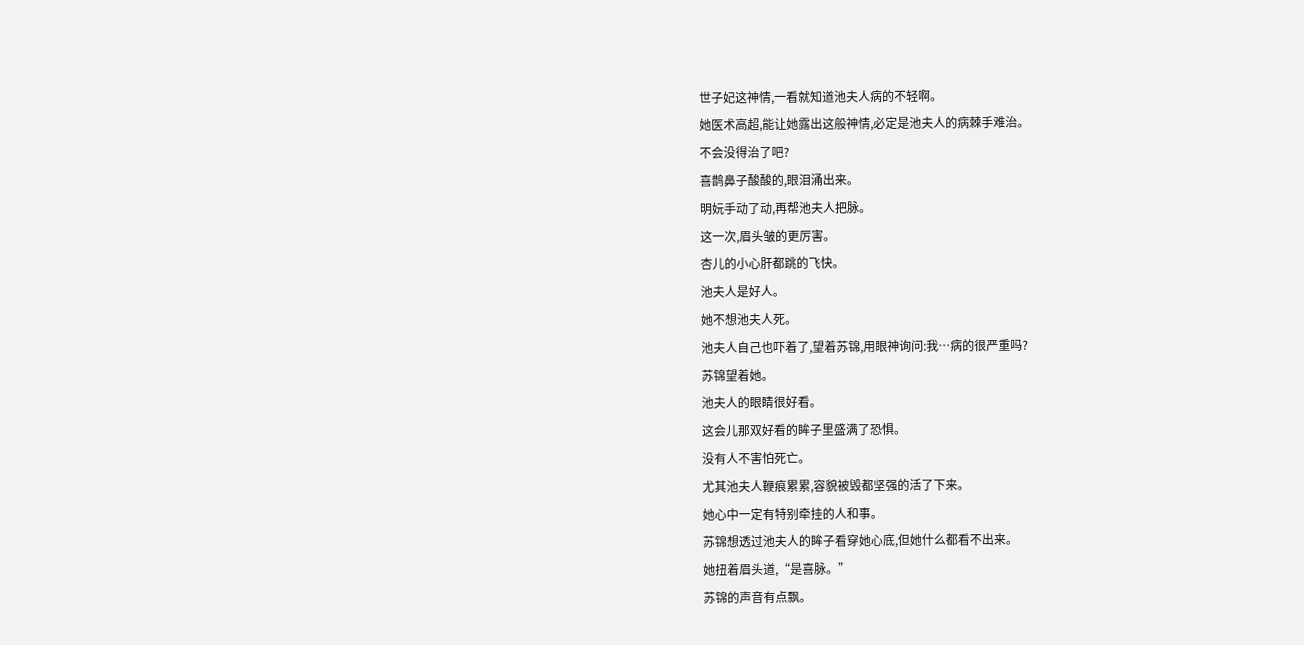世子妃这神情,一看就知道池夫人病的不轻啊。
她医术高超,能让她露出这般神情,必定是池夫人的病棘手难治。
不会没得治了吧?
喜鹊鼻子酸酸的,眼泪涌出来。
明妧手动了动,再帮池夫人把脉。
这一次,眉头皱的更厉害。
杏儿的小心肝都跳的飞快。
池夫人是好人。
她不想池夫人死。
池夫人自己也吓着了,望着苏锦,用眼神询问:我…病的很严重吗?
苏锦望着她。
池夫人的眼睛很好看。
这会儿那双好看的眸子里盛满了恐惧。
没有人不害怕死亡。
尤其池夫人鞭痕累累,容貌被毁都坚强的活了下来。
她心中一定有特别牵挂的人和事。
苏锦想透过池夫人的眸子看穿她心底,但她什么都看不出来。
她扭着眉头道,“是喜脉。”
苏锦的声音有点飘。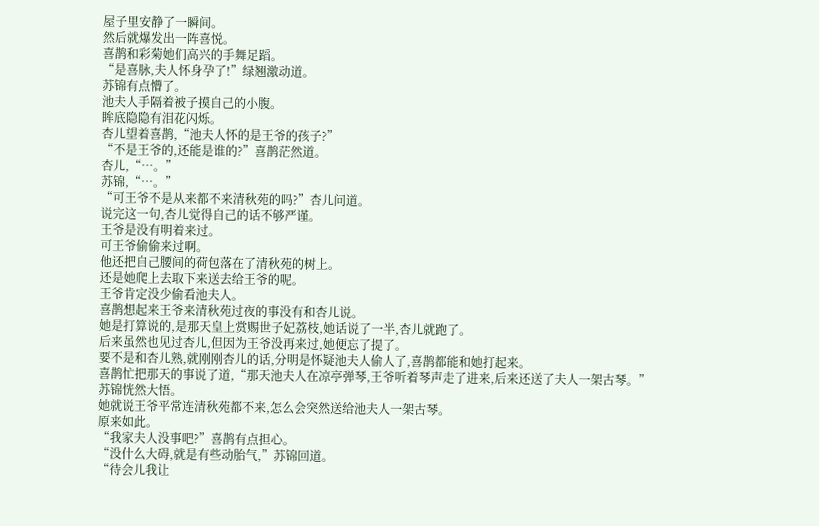屋子里安静了一瞬间。
然后就爆发出一阵喜悦。
喜鹊和彩菊她们高兴的手舞足蹈。
“是喜脉,夫人怀身孕了!”绿翘激动道。
苏锦有点懵了。
池夫人手隔着被子摸自己的小腹。
眸底隐隐有泪花闪烁。
杏儿望着喜鹊,“池夫人怀的是王爷的孩子?”
“不是王爷的,还能是谁的?”喜鹊茫然道。
杏儿,“…。”
苏锦,“…。”
“可王爷不是从来都不来清秋苑的吗?”杏儿问道。
说完这一句,杏儿觉得自己的话不够严谨。
王爷是没有明着来过。
可王爷偷偷来过啊。
他还把自己腰间的荷包落在了清秋苑的树上。
还是她爬上去取下来送去给王爷的呢。
王爷肯定没少偷看池夫人。
喜鹊想起来王爷来清秋苑过夜的事没有和杏儿说。
她是打算说的,是那天皇上赏赐世子妃荔枝,她话说了一半,杏儿就跑了。
后来虽然也见过杏儿,但因为王爷没再来过,她便忘了提了。
要不是和杏儿熟,就刚刚杏儿的话,分明是怀疑池夫人偷人了,喜鹊都能和她打起来。
喜鹊忙把那天的事说了道,“那天池夫人在凉亭弹琴,王爷听着琴声走了进来,后来还送了夫人一架古琴。”
苏锦恍然大悟。
她就说王爷平常连清秋苑都不来,怎么会突然送给池夫人一架古琴。
原来如此。
“我家夫人没事吧?”喜鹊有点担心。
“没什么大碍,就是有些动胎气,”苏锦回道。
“待会儿我让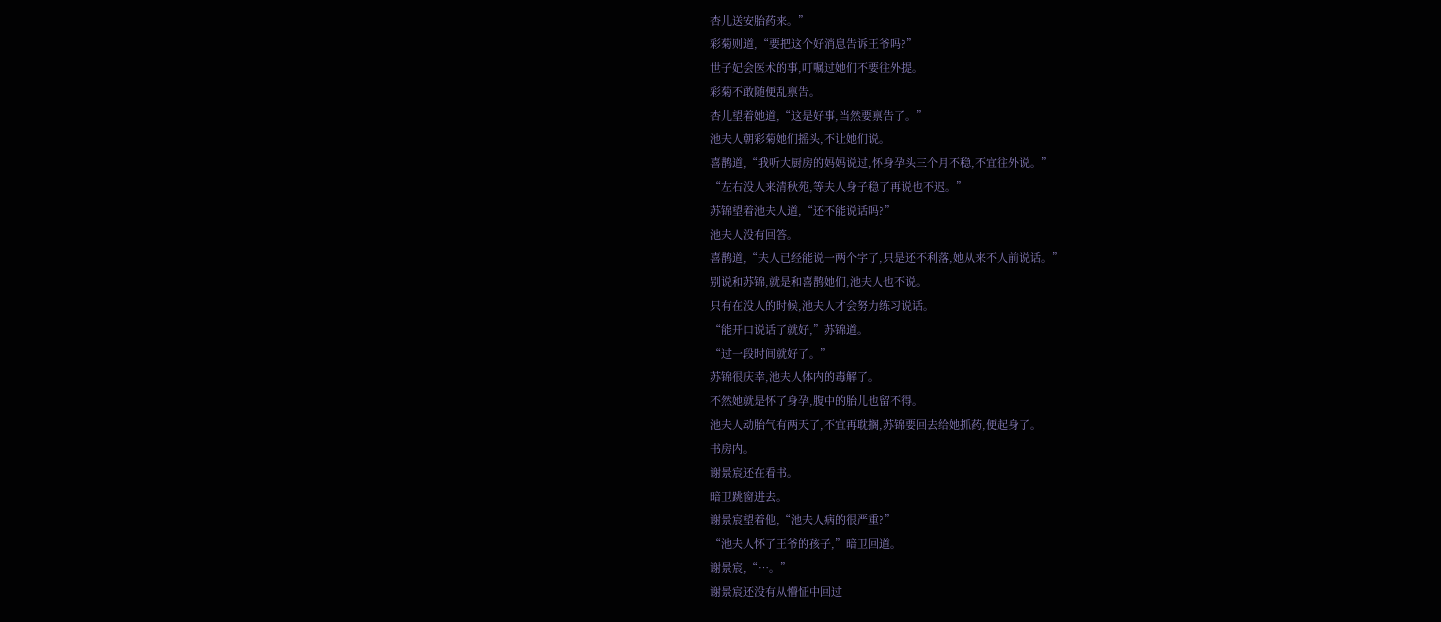杏儿送安胎药来。”
彩菊则道,“要把这个好消息告诉王爷吗?”
世子妃会医术的事,叮嘱过她们不要往外提。
彩菊不敢随便乱禀告。
杏儿望着她道,“这是好事,当然要禀告了。”
池夫人朝彩菊她们摇头,不让她们说。
喜鹊道,“我听大厨房的妈妈说过,怀身孕头三个月不稳,不宜往外说。”
“左右没人来清秋苑,等夫人身子稳了再说也不迟。”
苏锦望着池夫人道,“还不能说话吗?”
池夫人没有回答。
喜鹊道,“夫人已经能说一两个字了,只是还不利落,她从来不人前说话。”
别说和苏锦,就是和喜鹊她们,池夫人也不说。
只有在没人的时候,池夫人才会努力练习说话。
“能开口说话了就好,”苏锦道。
“过一段时间就好了。”
苏锦很庆幸,池夫人体内的毒解了。
不然她就是怀了身孕,腹中的胎儿也留不得。
池夫人动胎气有两天了,不宜再耽搁,苏锦要回去给她抓药,便起身了。
书房内。
谢景宸还在看书。
暗卫跳窗进去。
谢景宸望着他,“池夫人病的很严重?”
“池夫人怀了王爷的孩子,”暗卫回道。
谢景宸,“…。”
谢景宸还没有从懵怔中回过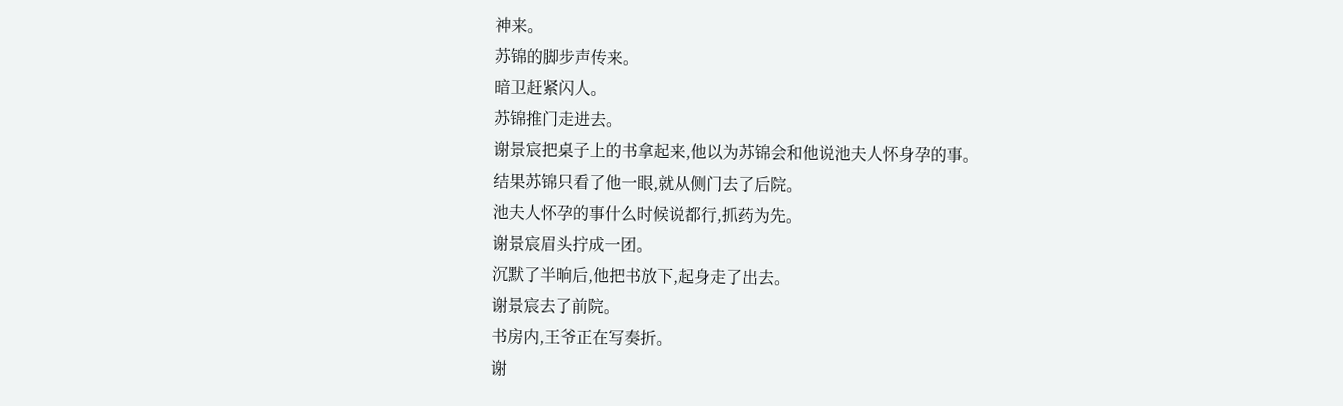神来。
苏锦的脚步声传来。
暗卫赶紧闪人。
苏锦推门走进去。
谢景宸把桌子上的书拿起来,他以为苏锦会和他说池夫人怀身孕的事。
结果苏锦只看了他一眼,就从侧门去了后院。
池夫人怀孕的事什么时候说都行,抓药为先。
谢景宸眉头拧成一团。
沉默了半晌后,他把书放下,起身走了出去。
谢景宸去了前院。
书房内,王爷正在写奏折。
谢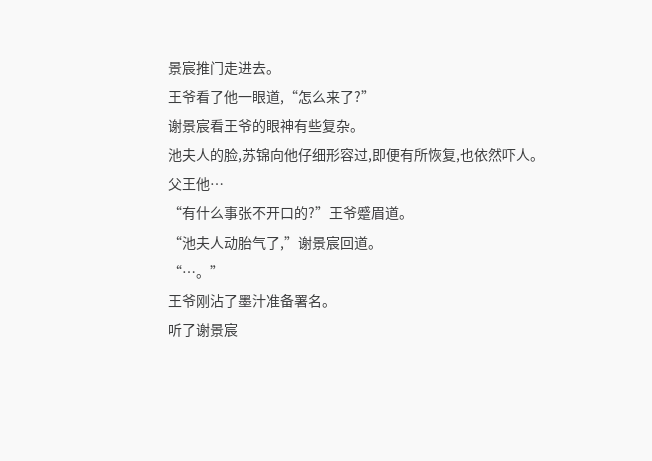景宸推门走进去。
王爷看了他一眼道,“怎么来了?”
谢景宸看王爷的眼神有些复杂。
池夫人的脸,苏锦向他仔细形容过,即便有所恢复,也依然吓人。
父王他…
“有什么事张不开口的?”王爷蹙眉道。
“池夫人动胎气了,”谢景宸回道。
“…。”
王爷刚沾了墨汁准备署名。
听了谢景宸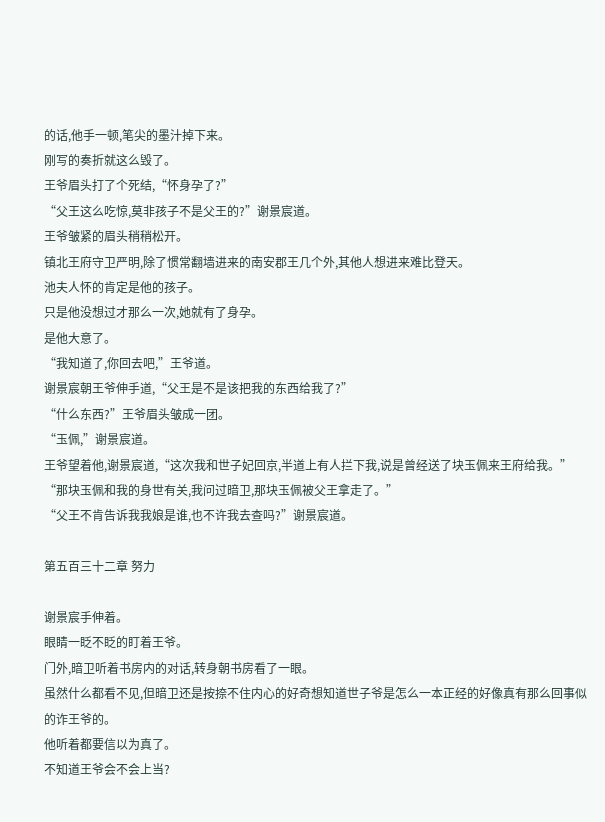的话,他手一顿,笔尖的墨汁掉下来。
刚写的奏折就这么毁了。
王爷眉头打了个死结,“怀身孕了?”
“父王这么吃惊,莫非孩子不是父王的?”谢景宸道。
王爷皱紧的眉头稍稍松开。
镇北王府守卫严明,除了惯常翻墙进来的南安郡王几个外,其他人想进来难比登天。
池夫人怀的肯定是他的孩子。
只是他没想过才那么一次,她就有了身孕。
是他大意了。
“我知道了,你回去吧,”王爷道。
谢景宸朝王爷伸手道,“父王是不是该把我的东西给我了?”
“什么东西?”王爷眉头皱成一团。
“玉佩,”谢景宸道。
王爷望着他,谢景宸道,“这次我和世子妃回京,半道上有人拦下我,说是曾经送了块玉佩来王府给我。”
“那块玉佩和我的身世有关,我问过暗卫,那块玉佩被父王拿走了。”
“父王不肯告诉我我娘是谁,也不许我去查吗?”谢景宸道。

第五百三十二章 努力

谢景宸手伸着。
眼睛一眨不眨的盯着王爷。
门外,暗卫听着书房内的对话,转身朝书房看了一眼。
虽然什么都看不见,但暗卫还是按捺不住内心的好奇想知道世子爷是怎么一本正经的好像真有那么回事似的诈王爷的。
他听着都要信以为真了。
不知道王爷会不会上当?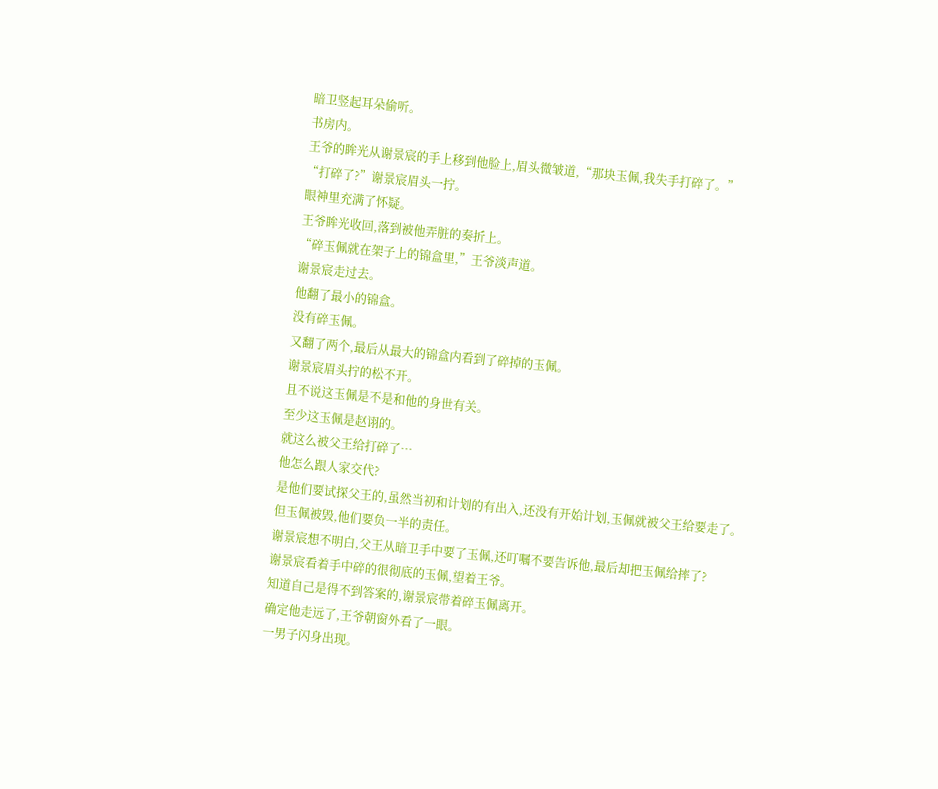暗卫竖起耳朵偷听。
书房内。
王爷的眸光从谢景宸的手上移到他脸上,眉头微皱道,“那块玉佩,我失手打碎了。”
“打碎了?”谢景宸眉头一拧。
眼神里充满了怀疑。
王爷眸光收回,落到被他弄脏的奏折上。
“碎玉佩就在架子上的锦盒里,”王爷淡声道。
谢景宸走过去。
他翻了最小的锦盒。
没有碎玉佩。
又翻了两个,最后从最大的锦盒内看到了碎掉的玉佩。
谢景宸眉头拧的松不开。
且不说这玉佩是不是和他的身世有关。
至少这玉佩是赵诩的。
就这么被父王给打碎了…
他怎么跟人家交代?
是他们要试探父王的,虽然当初和计划的有出入,还没有开始计划,玉佩就被父王给要走了。
但玉佩被毁,他们要负一半的责任。
谢景宸想不明白,父王从暗卫手中要了玉佩,还叮嘱不要告诉他,最后却把玉佩给摔了?
谢景宸看着手中碎的很彻底的玉佩,望着王爷。
知道自己是得不到答案的,谢景宸带着碎玉佩离开。
确定他走远了,王爷朝窗外看了一眼。
一男子闪身出现。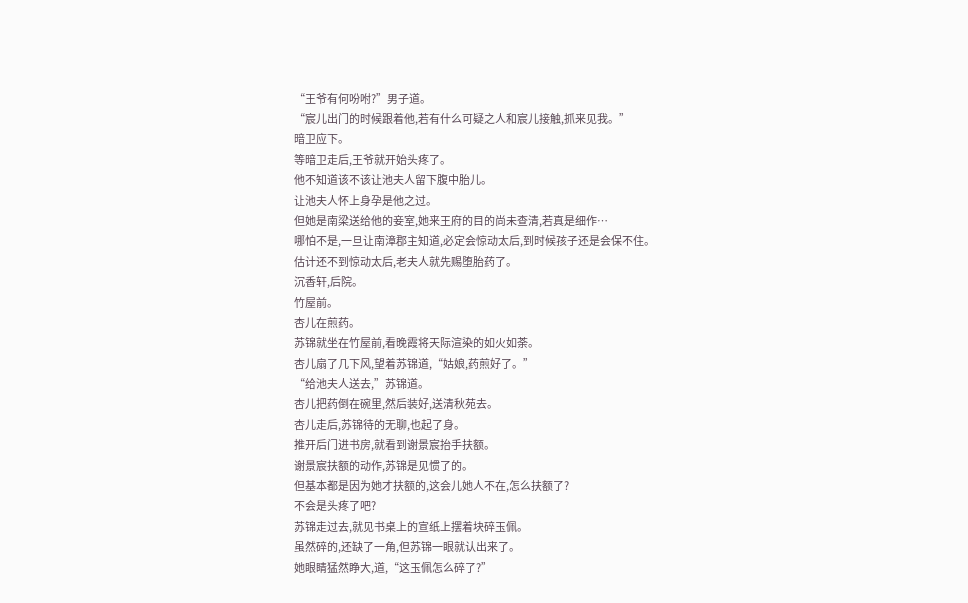“王爷有何吩咐?”男子道。
“宸儿出门的时候跟着他,若有什么可疑之人和宸儿接触,抓来见我。”
暗卫应下。
等暗卫走后,王爷就开始头疼了。
他不知道该不该让池夫人留下腹中胎儿。
让池夫人怀上身孕是他之过。
但她是南梁送给他的妾室,她来王府的目的尚未查清,若真是细作…
哪怕不是,一旦让南漳郡主知道,必定会惊动太后,到时候孩子还是会保不住。
估计还不到惊动太后,老夫人就先赐堕胎药了。
沉香轩,后院。
竹屋前。
杏儿在煎药。
苏锦就坐在竹屋前,看晚霞将天际渲染的如火如荼。
杏儿扇了几下风,望着苏锦道,“姑娘,药煎好了。”
“给池夫人送去,”苏锦道。
杏儿把药倒在碗里,然后装好,送清秋苑去。
杏儿走后,苏锦待的无聊,也起了身。
推开后门进书房,就看到谢景宸抬手扶额。
谢景宸扶额的动作,苏锦是见惯了的。
但基本都是因为她才扶额的,这会儿她人不在,怎么扶额了?
不会是头疼了吧?
苏锦走过去,就见书桌上的宣纸上摆着块碎玉佩。
虽然碎的,还缺了一角,但苏锦一眼就认出来了。
她眼睛猛然睁大,道,“这玉佩怎么碎了?”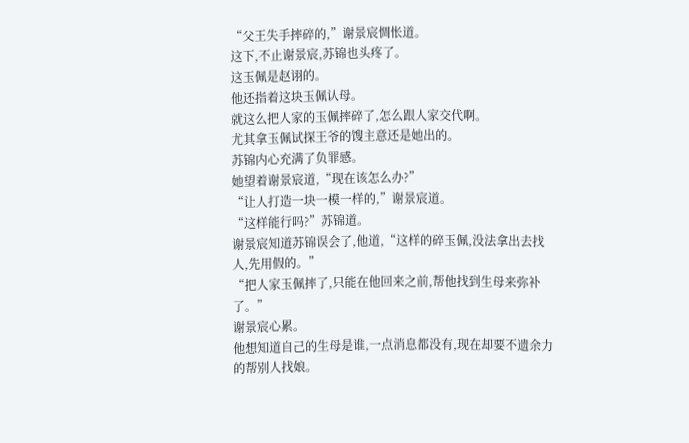“父王失手摔碎的,”谢景宸惆怅道。
这下,不止谢景宸,苏锦也头疼了。
这玉佩是赵诩的。
他还指着这块玉佩认母。
就这么把人家的玉佩摔碎了,怎么跟人家交代啊。
尤其拿玉佩试探王爷的馊主意还是她出的。
苏锦内心充满了负罪感。
她望着谢景宸道,“现在该怎么办?”
“让人打造一块一模一样的,”谢景宸道。
“这样能行吗?”苏锦道。
谢景宸知道苏锦误会了,他道,“这样的碎玉佩,没法拿出去找人,先用假的。”
“把人家玉佩摔了,只能在他回来之前,帮他找到生母来弥补了。”
谢景宸心累。
他想知道自己的生母是谁,一点消息都没有,现在却要不遗余力的帮别人找娘。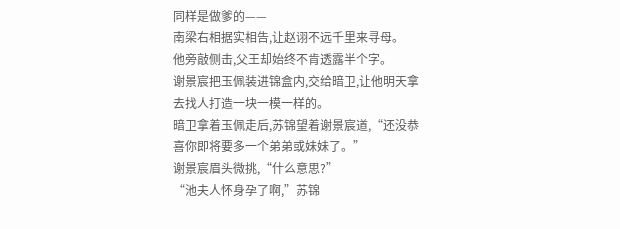同样是做爹的——
南梁右相据实相告,让赵诩不远千里来寻母。
他旁敲侧击,父王却始终不肯透露半个字。
谢景宸把玉佩装进锦盒内,交给暗卫,让他明天拿去找人打造一块一模一样的。
暗卫拿着玉佩走后,苏锦望着谢景宸道,“还没恭喜你即将要多一个弟弟或妹妹了。”
谢景宸眉头微挑,“什么意思?”
“池夫人怀身孕了啊,”苏锦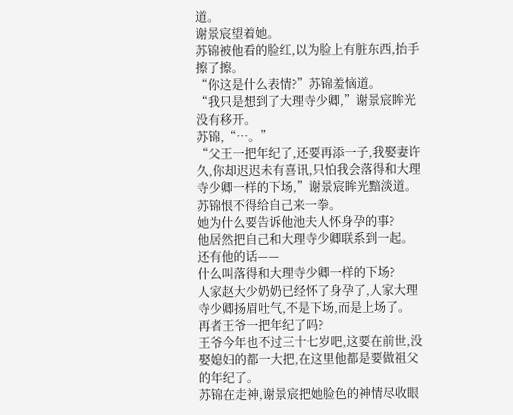道。
谢景宸望着她。
苏锦被他看的脸红,以为脸上有脏东西,抬手擦了擦。
“你这是什么表情?”苏锦羞恼道。
“我只是想到了大理寺少卿,”谢景宸眸光没有移开。
苏锦,“…。”
“父王一把年纪了,还要再添一子,我娶妻许久,你却迟迟未有喜讯,只怕我会落得和大理寺少卿一样的下场,”谢景宸眸光黯淡道。
苏锦恨不得给自己来一拳。
她为什么要告诉他池夫人怀身孕的事?
他居然把自己和大理寺少卿联系到一起。
还有他的话——
什么叫落得和大理寺少卿一样的下场?
人家赵大少奶奶已经怀了身孕了,人家大理寺少卿扬眉吐气,不是下场,而是上场了。
再者王爷一把年纪了吗?
王爷今年也不过三十七岁吧,这要在前世,没娶媳妇的都一大把,在这里他都是要做祖父的年纪了。
苏锦在走神,谢景宸把她脸色的神情尽收眼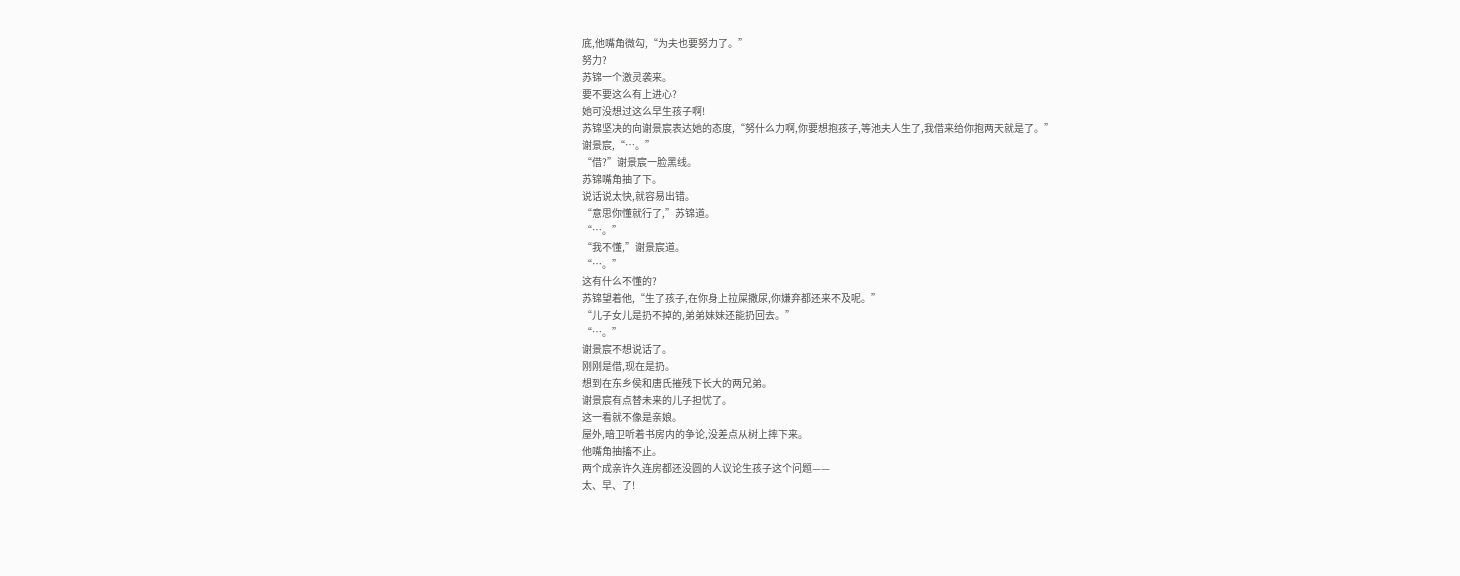底,他嘴角微勾,“为夫也要努力了。”
努力?
苏锦一个激灵袭来。
要不要这么有上进心?
她可没想过这么早生孩子啊!
苏锦坚决的向谢景宸表达她的态度,“努什么力啊,你要想抱孩子,等池夫人生了,我借来给你抱两天就是了。”
谢景宸,“…。”
“借?”谢景宸一脸黑线。
苏锦嘴角抽了下。
说话说太快,就容易出错。
“意思你懂就行了,”苏锦道。
“…。”
“我不懂,”谢景宸道。
“…。”
这有什么不懂的?
苏锦望着他,“生了孩子,在你身上拉屎撒尿,你嫌弃都还来不及呢。”
“儿子女儿是扔不掉的,弟弟妹妹还能扔回去。”
“…。”
谢景宸不想说话了。
刚刚是借,现在是扔。
想到在东乡侯和唐氏摧残下长大的两兄弟。
谢景宸有点替未来的儿子担忧了。
这一看就不像是亲娘。
屋外,暗卫听着书房内的争论,没差点从树上摔下来。
他嘴角抽搐不止。
两个成亲许久连房都还没圆的人议论生孩子这个问题——
太、早、了!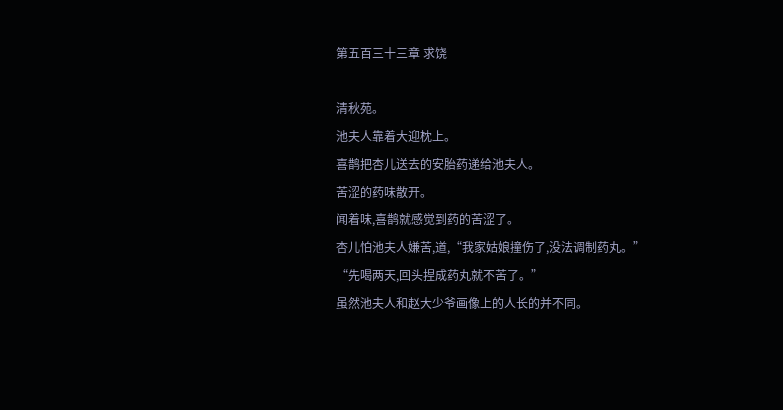第五百三十三章 求饶

清秋苑。
池夫人靠着大迎枕上。
喜鹊把杏儿送去的安胎药递给池夫人。
苦涩的药味散开。
闻着味,喜鹊就感觉到药的苦涩了。
杏儿怕池夫人嫌苦,道,“我家姑娘撞伤了,没法调制药丸。”
“先喝两天,回头捏成药丸就不苦了。”
虽然池夫人和赵大少爷画像上的人长的并不同。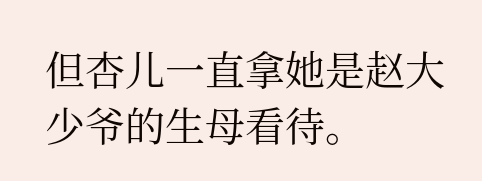但杏儿一直拿她是赵大少爷的生母看待。